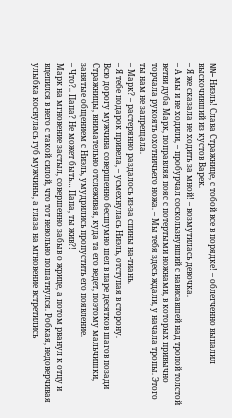NN– Ниэль! Слава Стражнице, с тобой все в порядке! – облегченно выпалил выскочивший из кустов Варек.
– Я же сказала не ходить за мной! – возмутилась девочка.
– А мы и не ходили, – пробурчал соскользнувший с нависавшей над тропой толстой ветви дуба Марк, поправляя пояс с потертыми ножнами, в которых привычно торчала рукоять охотничьего ножа. – Мы тебя здесь ждали, у начала тропы. Этого ты нам не запрещала.
– Марк? – растерянно раздалось из-за спины на-тиань.
– Я тебе подарок привела, – усмехнулась Ниэль, отступая в сторону.
Всю дорогу мужчина совершенно бесшумно шел в паре десятков шагов позади Стражницы, внимательно отслеживая, куда та его ведет, поэтому мальчишки, занятые общением с Ниэль, умудрились пропустить его появление.
– Что?.. Папа? Не может быть… Папа, ты жив?!
Марк на мгновение застыл, совершенно забыв о жрице, а потом рванул к отцу и вцепился в него с такой силой, что тот невольно пошатнулся. Робкая, недоверчивая улыбка коснулась губ мужчины, а глаза на мгновение встретились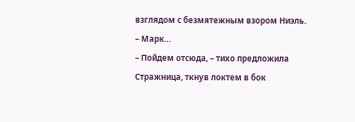взглядом с безмятежным взором Ниэль.
– Марк…
– Пойдем отсюда, – тихо предложила Стражница, ткнув локтем в бок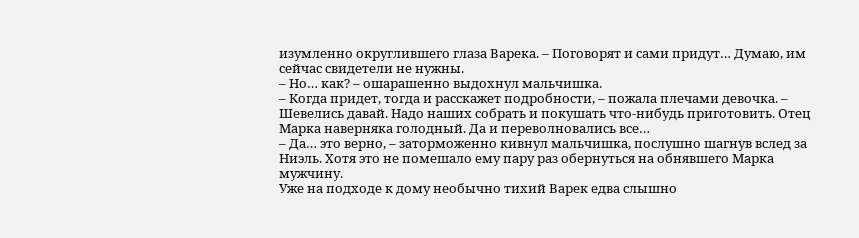изумленно округлившего глаза Варека. – Поговорят и сами придут… Думаю, им сейчас свидетели не нужны.
– Но… как? – ошарашенно выдохнул мальчишка.
– Когда придет, тогда и расскажет подробности, – пожала плечами девочка. – Шевелись давай. Надо наших собрать и покушать что-нибудь приготовить. Отец Марка наверняка голодный. Да и переволновались все…
– Да… это верно, – заторможенно кивнул мальчишка, послушно шагнув вслед за Ниэль. Хотя это не помешало ему пару раз обернуться на обнявшего Марка мужчину.
Уже на подходе к дому необычно тихий Варек едва слышно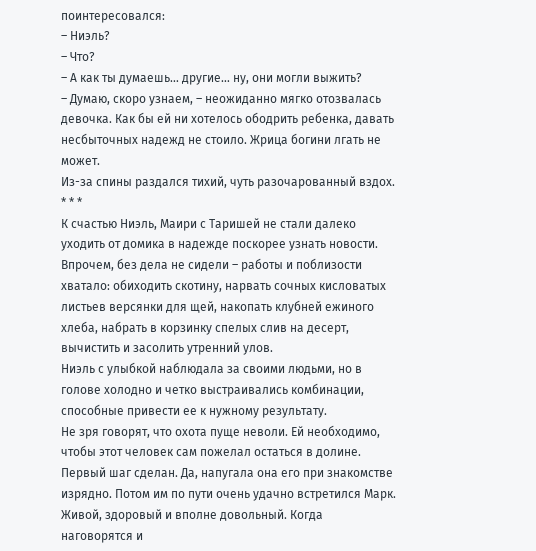поинтересовался:
– Ниэль?
– Что?
– А как ты думаешь… другие… ну, они могли выжить?
– Думаю, скоро узнаем, – неожиданно мягко отозвалась девочка. Как бы ей ни хотелось ободрить ребенка, давать несбыточных надежд не стоило. Жрица богини лгать не может.
Из-за спины раздался тихий, чуть разочарованный вздох.
* * *
К счастью Ниэль, Маири с Таришей не стали далеко уходить от домика в надежде поскорее узнать новости. Впрочем, без дела не сидели – работы и поблизости хватало: обиходить скотину, нарвать сочных кисловатых листьев версянки для щей, накопать клубней ежиного хлеба, набрать в корзинку спелых слив на десерт, вычистить и засолить утренний улов.
Ниэль с улыбкой наблюдала за своими людьми, но в голове холодно и четко выстраивались комбинации, способные привести ее к нужному результату.
Не зря говорят, что охота пуще неволи. Ей необходимо, чтобы этот человек сам пожелал остаться в долине.
Первый шаг сделан. Да, напугала она его при знакомстве изрядно. Потом им по пути очень удачно встретился Марк. Живой, здоровый и вполне довольный. Когда наговорятся и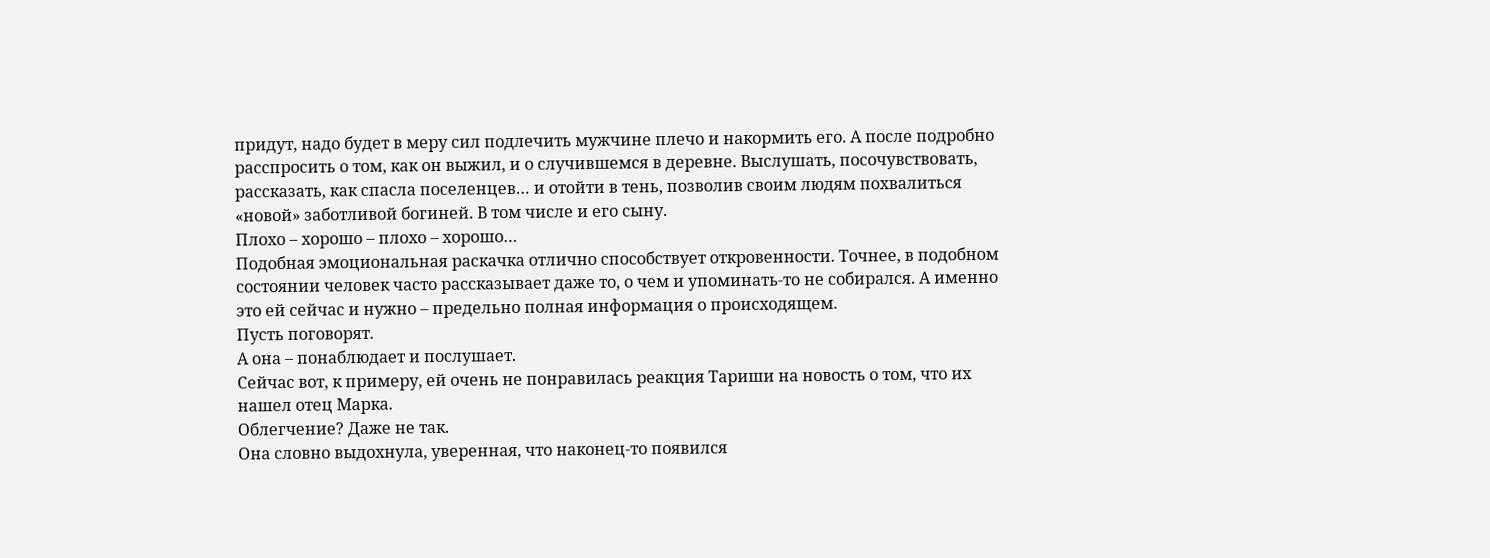придут, надо будет в меру сил подлечить мужчине плечо и накормить его. А после подробно расспросить о том, как он выжил, и о случившемся в деревне. Выслушать, посочувствовать, рассказать, как спасла поселенцев… и отойти в тень, позволив своим людям похвалиться «новой» заботливой богиней. В том числе и его сыну.
Плохо – хорошо – плохо – хорошо…
Подобная эмоциональная раскачка отлично способствует откровенности. Точнее, в подобном состоянии человек часто рассказывает даже то, о чем и упоминать-то не собирался. А именно это ей сейчас и нужно – предельно полная информация о происходящем.
Пусть поговорят.
А она – понаблюдает и послушает.
Сейчас вот, к примеру, ей очень не понравилась реакция Тариши на новость о том, что их нашел отец Марка.
Облегчение? Даже не так.
Она словно выдохнула, уверенная, что наконец-то появился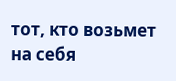тот, кто возьмет на себя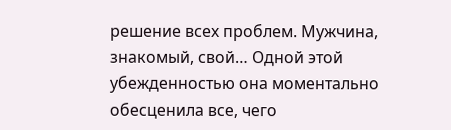решение всех проблем. Мужчина, знакомый, свой… Одной этой убежденностью она моментально обесценила все, чего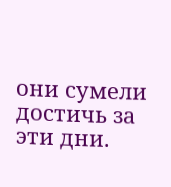они сумели достичь за эти дни.